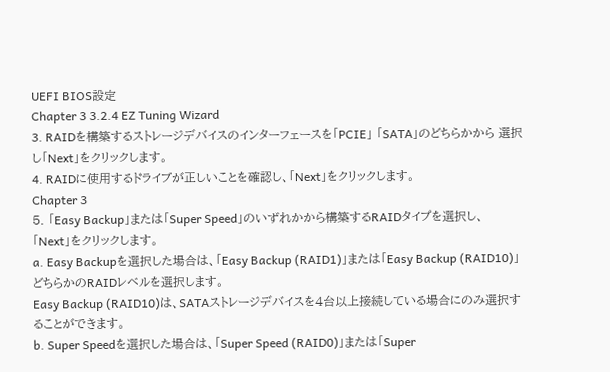UEFI BIOS設定
Chapter 3 3.2.4 EZ Tuning Wizard
3. RAIDを構築するストレージデバイスのインターフェースを「PCIE」 「SATA」のどちらかから 選択し「Next」をクリックします。
4. RAIDに使用するドライブが正しいことを確認し、「Next」をクリックします。
Chapter 3
5. 「Easy Backup」または「Super Speed」のいずれかから構築するRAIDタイプを選択し、
「Next」をクリックします。
a. Easy Backupを選択した場合は、「Easy Backup (RAID1)」または「Easy Backup (RAID10)」どちらかのRAIDレベルを選択します。
Easy Backup (RAID10)は、SATAストレージデバイスを4台以上接続している場合にのみ選択す ることができます。
b. Super Speedを選択した場合は、「Super Speed (RAID0)」または「Super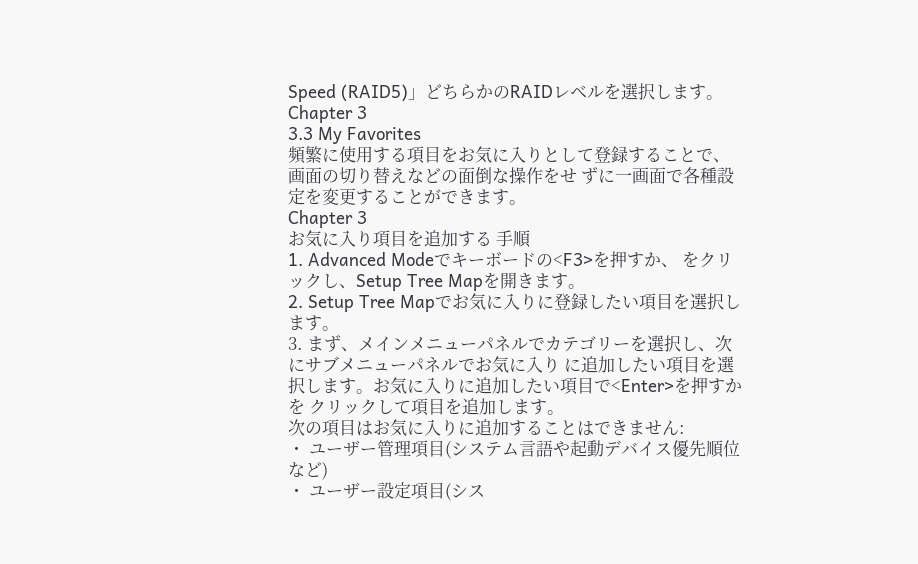Speed (RAID5)」どちらかのRAIDレベルを選択します。
Chapter 3
3.3 My Favorites
頻繁に使用する項目をお気に入りとして登録することで、画面の切り替えなどの面倒な操作をせ ずに一画面で各種設定を変更することができます。
Chapter 3
お気に入り項目を追加する 手順
1. Advanced Modeでキーボードの<F3>を押すか、 をクリックし、Setup Tree Mapを開きます。
2. Setup Tree Mapでお気に入りに登録したい項目を選択します。
3. まず、メインメニューパネルでカテゴリーを選択し、次にサブメニューパネルでお気に入り に追加したい項目を選択します。お気に入りに追加したい項目で<Enter>を押すか を クリックして項目を追加します。
次の項目はお気に入りに追加することはできません:
・ ユーザー管理項目(システム言語や起動デバイス優先順位など)
・ ユーザー設定項目(シス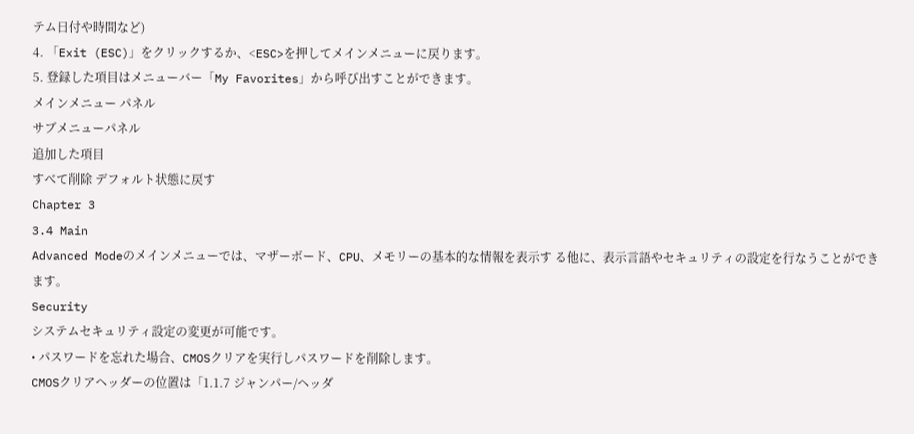テム日付や時間など)
4. 「Exit (ESC)」をクリックするか、<ESC>を押してメインメニューに戻ります。
5. 登録した項目はメニューバー「My Favorites」から呼び出すことができます。
メインメニュー パネル
サブメニューパネル
追加した項目
すべて削除 デフォルト状態に戻す
Chapter 3
3.4 Main
Advanced Modeのメインメニューでは、マザーボード、CPU、メモリーの基本的な情報を表示す る他に、表示言語やセキュリティの設定を行なうことができます。
Security
システムセキュリティ設定の変更が可能です。
• パスワードを忘れた場合、CMOSクリアを実行しパスワードを削除します。
CMOSクリアヘッダーの位置は「1.1.7 ジャンパー/ヘッダ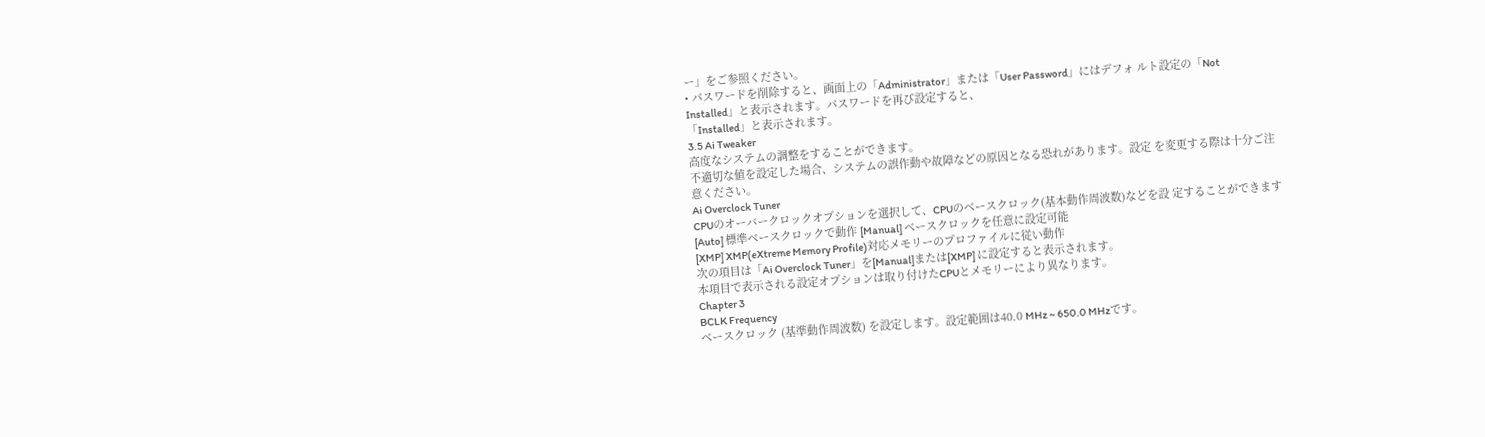ー」をご参照ください。
• パスワードを削除すると、画面上の「Administrator」または「User Password」にはデフォ ルト設定の「Not Installed」と表示されます。パスワードを再び設定すると、
「Installed」と表示されます。
3.5 Ai Tweaker
高度なシステムの調整をすることができます。
不適切な値を設定した場合、システムの誤作動や故障などの原因となる恐れがあります。設定 を変更する際は十分ご注意ください。
Ai Overclock Tuner
CPUのオーバークロックオプションを選択して、CPUのベースクロック(基本動作周波数)などを設 定することができます
[Auto] 標準ベースクロックで動作 [Manual] ベースクロックを任意に設定可能
[XMP] XMP(eXtreme Memory Profile)対応メモリーのプロファイルに従い動作
次の項目は「Ai Overclock Tuner」を[Manual]または[XMP] に設定すると表示されます。
本項目で表示される設定オプションは取り付けたCPUとメモリーにより異なります。
Chapter 3
BCLK Frequency
ベースクロック (基準動作周波数) を設定します。設定範囲は40.0 MHz ~ 650.0 MHzです。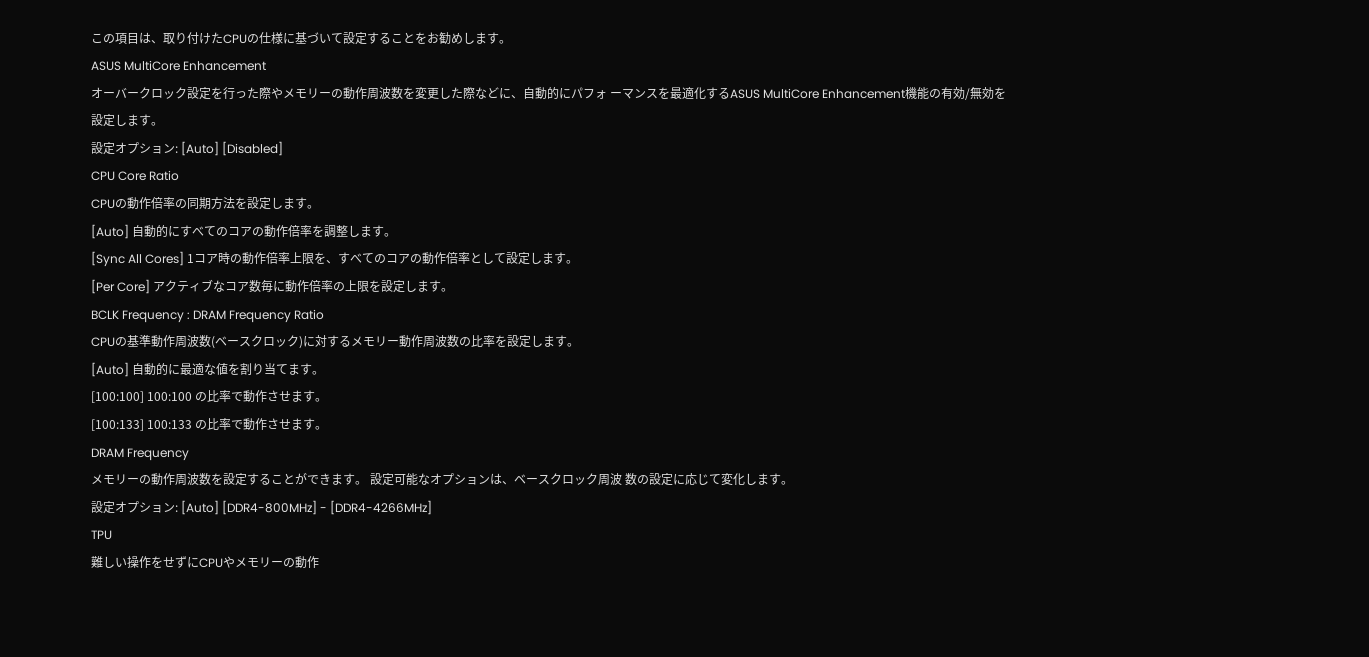この項目は、取り付けたCPUの仕様に基づいて設定することをお勧めします。
ASUS MultiCore Enhancement
オーバークロック設定を行った際やメモリーの動作周波数を変更した際などに、自動的にパフォ ーマンスを最適化するASUS MultiCore Enhancement機能の有効/無効を設定します。
設定オプション: [Auto] [Disabled]
CPU Core Ratio
CPUの動作倍率の同期方法を設定します。
[Auto] 自動的にすべてのコアの動作倍率を調整します。
[Sync All Cores] 1コア時の動作倍率上限を、すべてのコアの動作倍率として設定します。
[Per Core] アクティブなコア数毎に動作倍率の上限を設定します。
BCLK Frequency : DRAM Frequency Ratio
CPUの基準動作周波数(ベースクロック)に対するメモリー動作周波数の比率を設定します。
[Auto] 自動的に最適な値を割り当てます。
[100:100] 100:100 の比率で動作させます。
[100:133] 100:133 の比率で動作させます。
DRAM Frequency
メモリーの動作周波数を設定することができます。 設定可能なオプションは、ベースクロック周波 数の設定に応じて変化します。
設定オプション: [Auto] [DDR4-800MHz] - [DDR4-4266MHz]
TPU
難しい操作をせずにCPUやメモリーの動作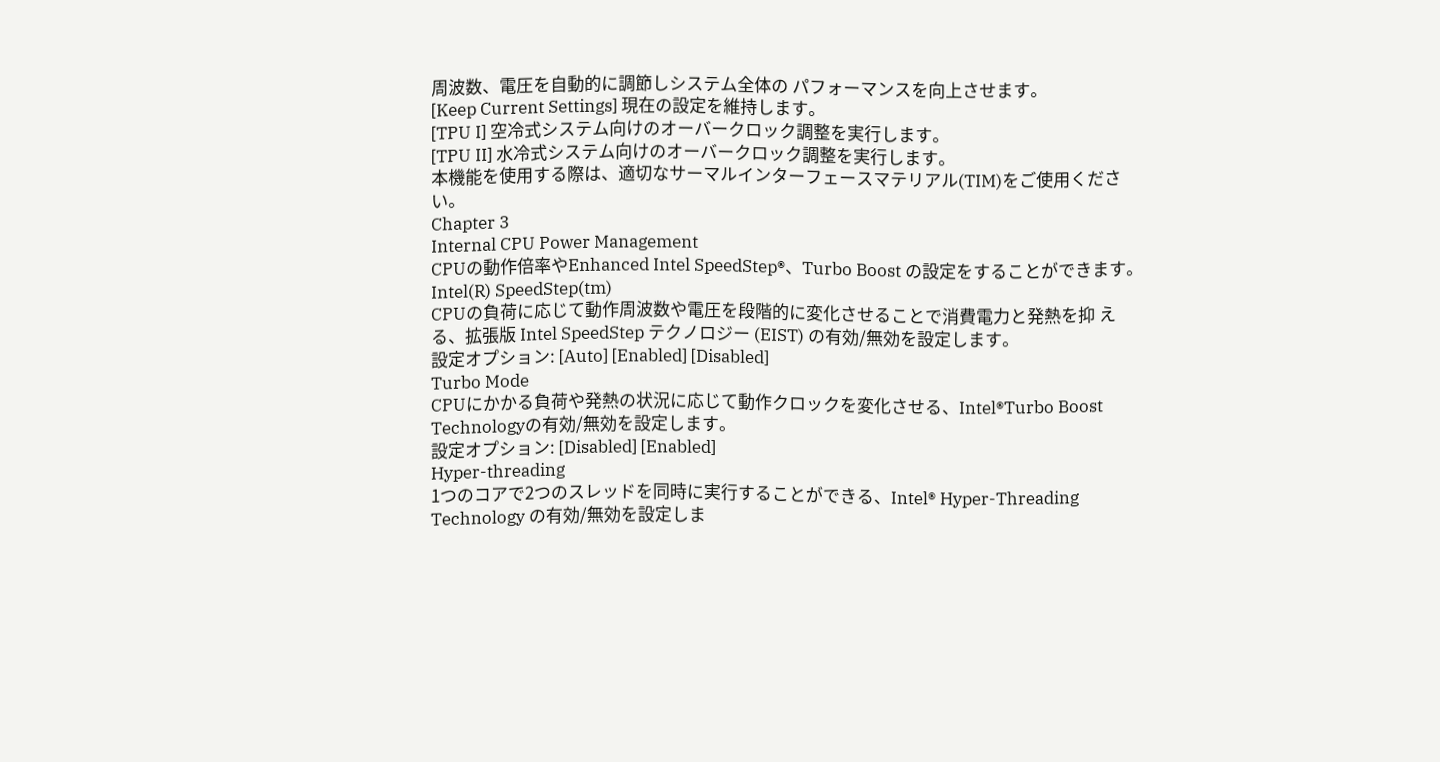周波数、電圧を自動的に調節しシステム全体の パフォーマンスを向上させます。
[Keep Current Settings] 現在の設定を維持します。
[TPU I] 空冷式システム向けのオーバークロック調整を実行します。
[TPU II] 水冷式システム向けのオーバークロック調整を実行します。
本機能を使用する際は、適切なサーマルインターフェースマテリアル(TIM)をご使用ください。
Chapter 3
Internal CPU Power Management
CPUの動作倍率やEnhanced Intel SpeedStep®、Turbo Boost の設定をすることができます。
Intel(R) SpeedStep(tm)
CPUの負荷に応じて動作周波数や電圧を段階的に変化させることで消費電力と発熱を抑 える、拡張版 Intel SpeedStep テクノロジー (EIST) の有効/無効を設定します。
設定オプション: [Auto] [Enabled] [Disabled]
Turbo Mode
CPUにかかる負荷や発熱の状況に応じて動作クロックを変化させる、Intel®Turbo Boost Technologyの有効/無効を設定します。
設定オプション: [Disabled] [Enabled]
Hyper-threading
1つのコアで2つのスレッドを同時に実行することができる、Intel® Hyper-Threading Technology の有効/無効を設定しま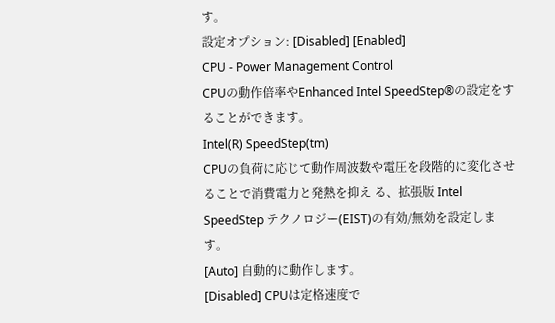す。
設定オプション: [Disabled] [Enabled]
CPU - Power Management Control
CPUの動作倍率やEnhanced Intel SpeedStep®の設定をすることができます。
Intel(R) SpeedStep(tm)
CPUの負荷に応じて動作周波数や電圧を段階的に変化させることで消費電力と発熱を抑え る、拡張版 Intel SpeedStep テクノロジー(EIST)の有効/無効を設定します。
[Auto] 自動的に動作します。
[Disabled] CPUは定格速度で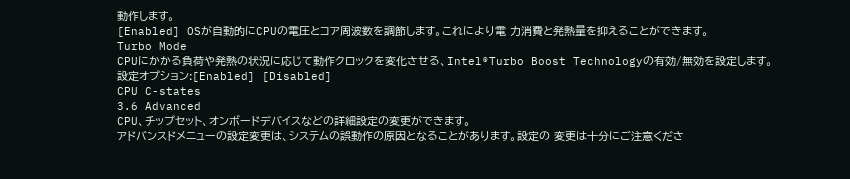動作します。
[Enabled] OSが自動的にCPUの電圧とコア周波数を調節します。これにより電 力消費と発熱量を抑えることができます。
Turbo Mode
CPUにかかる負荷や発熱の状況に応じて動作クロックを変化させる、Intel®Turbo Boost Technologyの有効/無効を設定します。
設定オプション:[Enabled] [Disabled]
CPU C-states
3.6 Advanced
CPU、チップセット、オンボードデバイスなどの詳細設定の変更ができます。
アドバンスドメニューの設定変更は、システムの誤動作の原因となることがあります。設定の 変更は十分にご注意くださ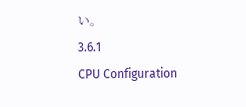い。
3.6.1
CPU Configuration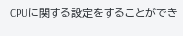CPUに関する設定をすることができ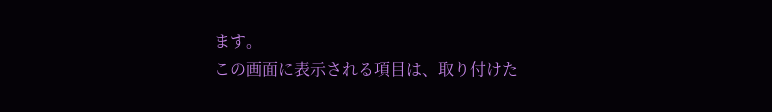ます。
この画面に表示される項目は、取り付けた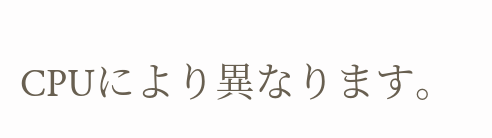CPUにより異なります。